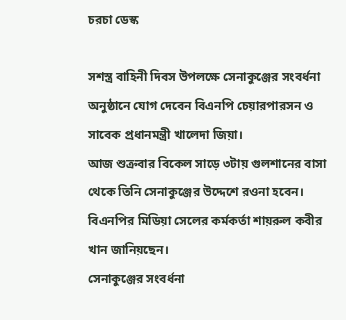চরচা ডেস্ক

সশস্ত্র বাহিনী দিবস উপলক্ষে সেনাকুঞ্জের সংবর্ধনা অনুষ্ঠানে যোগ দেবেন বিএনপি চেয়ারপারসন ও সাবেক প্রধানমন্ত্রী খালেদা জিয়া।
আজ শুক্রবার বিকেল সাড়ে ৩টায় গুলশানের বাসা থেকে তিনি সেনাকুঞ্জের উদ্দেশে রওনা হবেন। বিএনপির মিডিয়া সেলের কর্মকর্তা শায়রুল কবীর খান জানিয়ছেন।
সেনাকুঞ্জের সংবর্ধনা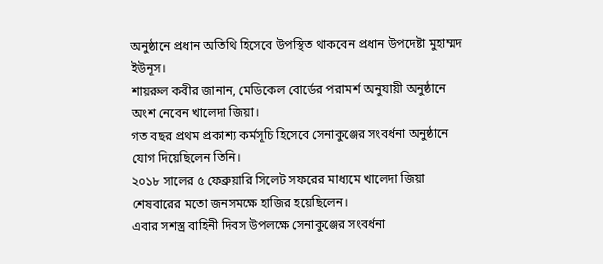অনুষ্ঠানে প্রধান অতিথি হিসেবে উপস্থিত থাকবেন প্রধান উপদেষ্টা মুহাম্মদ ইউনূস।
শায়রুল কবীর জানান, মেডিকেল বোর্ডের পরামর্শ অনুযায়ী অনুষ্ঠানে অংশ নেবেন খালেদা জিয়া।
গত বছর প্রথম প্রকাশ্য কর্মসূচি হিসেবে সেনাকুঞ্জের সংবর্ধনা অনুষ্ঠানে যোগ দিয়েছিলেন তিনি।
২০১৮ সালের ৫ ফেব্রুয়ারি সিলেট সফরের মাধ্যমে খালেদা জিয়া শেষবারের মতো জনসমক্ষে হাজির হয়েছিলেন।
এবার সশস্ত্র বাহিনী দিবস উপলক্ষে সেনাকুঞ্জের সংবর্ধনা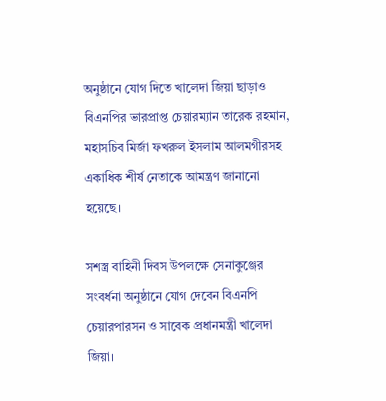অনুষ্ঠানে যোগ দিতে খালেদা জিয়া ছাড়াও বিএনপির ভারপ্রাপ্ত চেয়ারম্যান তারেক রহমান, মহাসচিব মির্জা ফখরুল ইসলাম আলমগীরসহ একাধিক শীর্ষ নেতাকে আমন্ত্রণ জানানো হয়েছে।

সশস্ত্র বাহিনী দিবস উপলক্ষে সেনাকুঞ্জের সংবর্ধনা অনুষ্ঠানে যোগ দেবেন বিএনপি চেয়ারপারসন ও সাবেক প্রধানমন্ত্রী খালেদা জিয়া।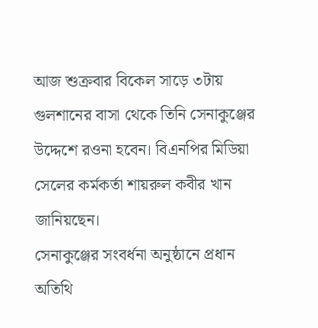আজ শুক্রবার বিকেল সাড়ে ৩টায় গুলশানের বাসা থেকে তিনি সেনাকুঞ্জের উদ্দেশে রওনা হবেন। বিএনপির মিডিয়া সেলের কর্মকর্তা শায়রুল কবীর খান জানিয়ছেন।
সেনাকুঞ্জের সংবর্ধনা অনুষ্ঠানে প্রধান অতিথি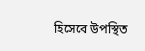হিসেবে উপস্থিত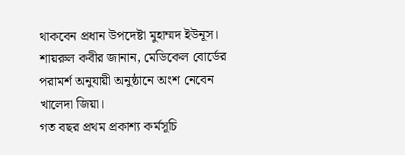থাকবেন প্রধান উপদেষ্টা মুহাম্মদ ইউনূস।
শায়রুল কবীর জানান, মেডিকেল বোর্ডের পরামর্শ অনুযায়ী অনুষ্ঠানে অংশ নেবেন খালেদা জিয়া।
গত বছর প্রথম প্রকাশ্য কর্মসূচি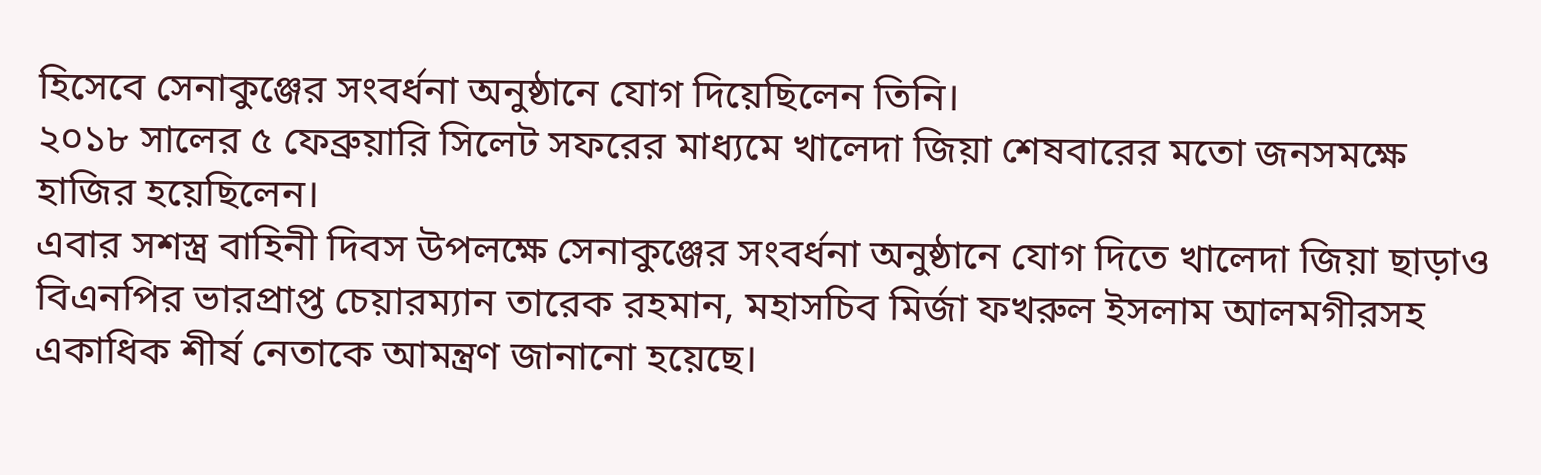হিসেবে সেনাকুঞ্জের সংবর্ধনা অনুষ্ঠানে যোগ দিয়েছিলেন তিনি।
২০১৮ সালের ৫ ফেব্রুয়ারি সিলেট সফরের মাধ্যমে খালেদা জিয়া শেষবারের মতো জনসমক্ষে হাজির হয়েছিলেন।
এবার সশস্ত্র বাহিনী দিবস উপলক্ষে সেনাকুঞ্জের সংবর্ধনা অনুষ্ঠানে যোগ দিতে খালেদা জিয়া ছাড়াও বিএনপির ভারপ্রাপ্ত চেয়ারম্যান তারেক রহমান, মহাসচিব মির্জা ফখরুল ইসলাম আলমগীরসহ একাধিক শীর্ষ নেতাকে আমন্ত্রণ জানানো হয়েছে।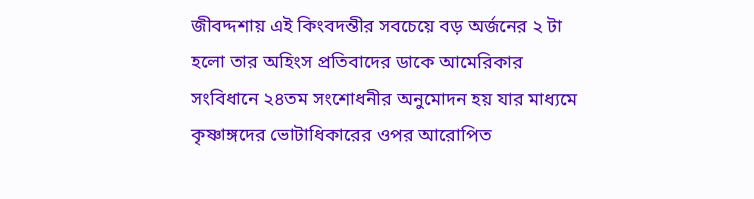জীবদ্দশায় এই কিংবদন্তীর সবচেয়ে বড় অর্জনের ২ টা হলো তার অহিংস প্রতিবাদের ডাকে আমেরিকার সংবিধানে ২৪তম সংশোধনীর অনুমোদন হয় যার মাধ্যমে কৃষ্ণাঙ্গদের ভোটাধিকারের ওপর আরোপিত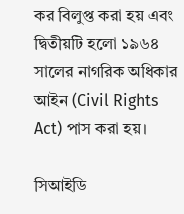কর বিলুপ্ত করা হয় এবং দ্বিতীয়টি হলো ১৯৬৪ সালের নাগরিক অধিকার আইন (Civil Rights Act) পাস করা হয়।

সিআইডি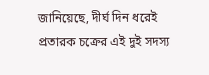জানিয়েছে, দীর্ঘ দিন ধরেই প্রতারক চক্রের এই দুই সদস্য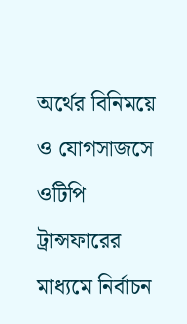অর্থের বিনিময়ে ও যোগসাজসে ওটিপি ট্রান্সফারের মাধ্যমে নির্বাচন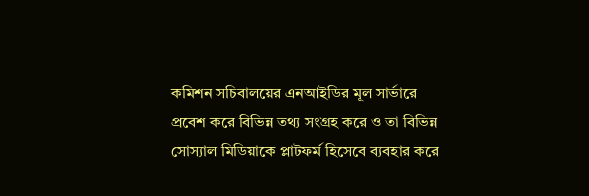কমিশন সচিবালয়ের এনআইডির মূল সার্ভারে প্রবেশ করে বিভিন্ন তথ্য সংগ্রহ করে ও তা বিভিন্ন সোস্যাল মিডিয়াকে প্লাটফর্ম হিসেবে ব্যবহার করে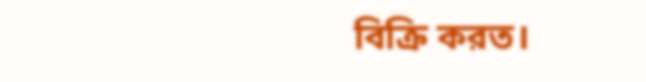বিক্রি করত।